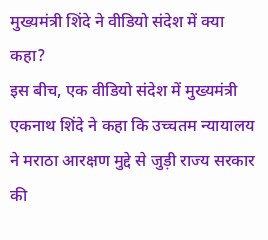मुख्यमंत्री शिंदे ने वीडियो संदेश में क्या कहा?
इस बीच, एक वीडियो संदेश में मुख्यमंत्री एकनाथ शिंदे ने कहा कि उच्चतम न्यायालय ने मराठा आरक्षण मुद्दे से जुड़ी राज्य सरकार की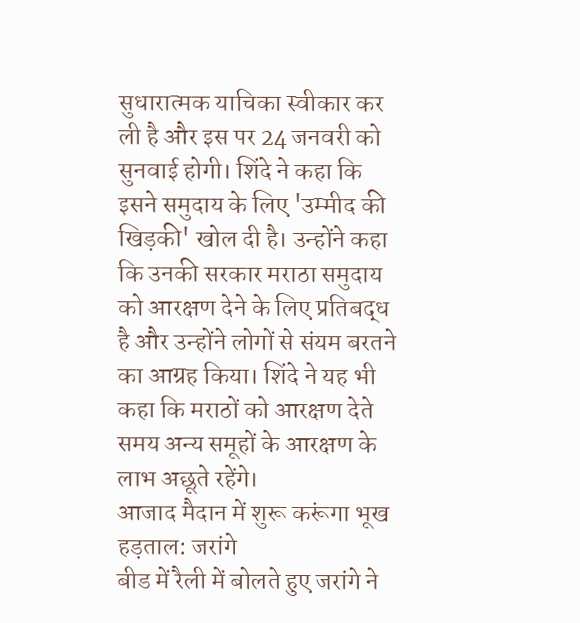सुधारात्मक याचिका स्वीकार कर ली है और इस पर 24 जनवरी को सुनवाई होगी। शिंदे ने कहा कि इसने समुदाय के लिए 'उम्मीद की खिड़की' खोल दी है। उन्होंने कहा कि उनकी सरकार मराठा समुदाय को आरक्षण देने के लिए प्रतिबद्ध है और उन्होंने लोगों से संयम बरतने का आग्रह किया। शिंदे ने यह भी कहा कि मराठों को आरक्षण देते समय अन्य समूहों के आरक्षण के लाभ अछूते रहेंगे।
आजाद मैदान में शुरू करूंगा भूख हड़ताल: जरांगे
बीड में रैली में बोलते हुए जरांगे ने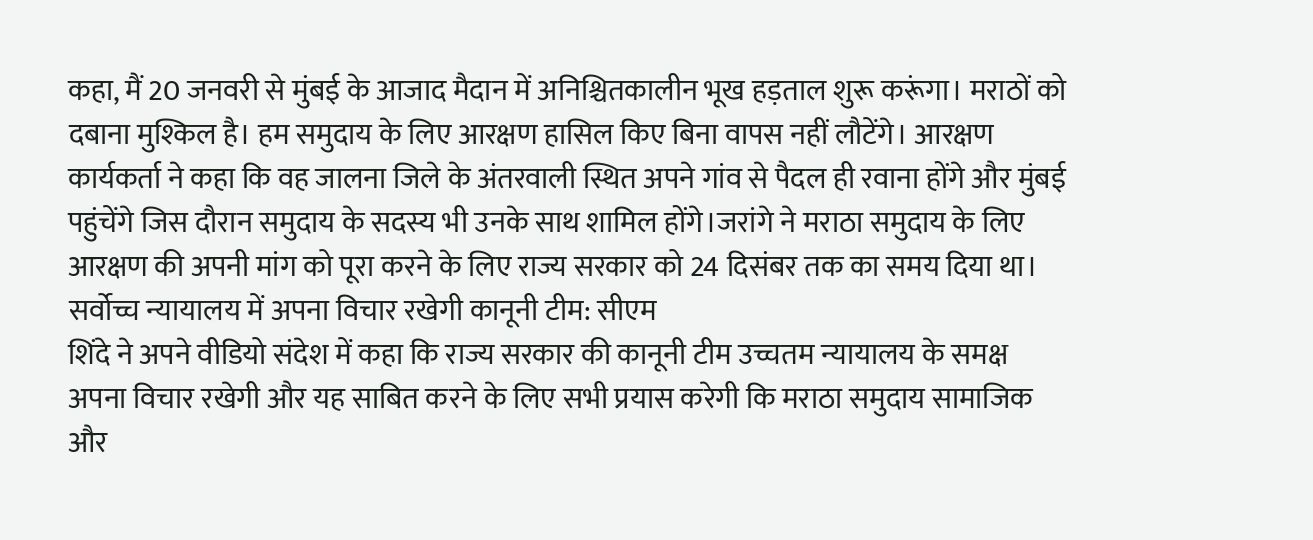कहा, मैं 20 जनवरी से मुंबई के आजाद मैदान में अनिश्चितकालीन भूख हड़ताल शुरू करूंगा। मराठों को दबाना मुश्किल है। हम समुदाय के लिए आरक्षण हासिल किए बिना वापस नहीं लौटेंगे। आरक्षण कार्यकर्ता ने कहा कि वह जालना जिले के अंतरवाली स्थित अपने गांव से पैदल ही रवाना होंगे और मुंबई पहुंचेंगे जिस दौरान समुदाय के सदस्य भी उनके साथ शामिल होंगे।जरांगे ने मराठा समुदाय के लिए आरक्षण की अपनी मांग को पूरा करने के लिए राज्य सरकार को 24 दिसंबर तक का समय दिया था।
सर्वोच्च न्यायालय में अपना विचार रखेगी कानूनी टीम: सीएम
शिंदे ने अपने वीडियो संदेश में कहा कि राज्य सरकार की कानूनी टीम उच्चतम न्यायालय के समक्ष अपना विचार रखेगी और यह साबित करने के लिए सभी प्रयास करेगी कि मराठा समुदाय सामाजिक और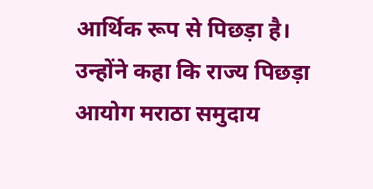आर्थिक रूप से पिछड़ा है। उन्होंने कहा कि राज्य पिछड़ा आयोग मराठा समुदाय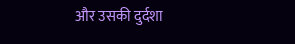और उसकी दुर्दशा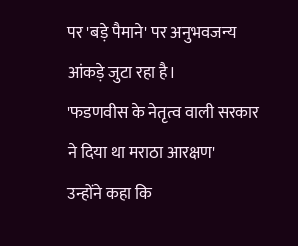पर 'बड़े पैमाने' पर अनुभवजन्य आंकड़े जुटा रहा है।
'फडणवीस के नेतृत्व वाली सरकार ने दिया था मराठा आरक्षण'
उन्होंने कहा कि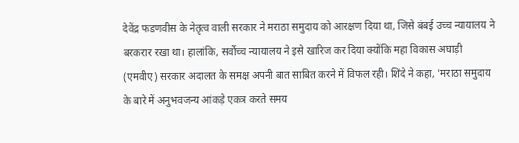देवेंद्र फडणवीस के नेतृत्व वाली सरकार ने मराठा समुदाय को आरक्षण दिया था, जिसे बंबई उच्च न्यायालय ने बरकरार रखा था। हालांकि, सर्वोच्च न्यायालय ने इसे खारिज कर दिया क्योंकि महा विकास अघाड़ी (एमवीए) सरकार अदालत के समक्ष अपनी बात साबित करने में विफल रही। शिंदे ने कहा, 'मराठा समुदाय के बारे में अनुभवजन्य आंकड़े एकत्र करते समय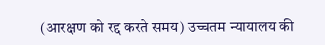(आरक्षण को रद्द करते समय) उच्चतम न्यायालय की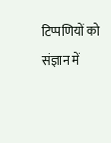टिप्पणियों को संज्ञान में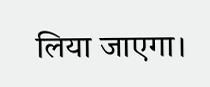लिया जाएगा।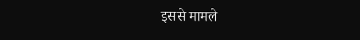इससे मामले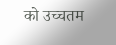को उच्चतम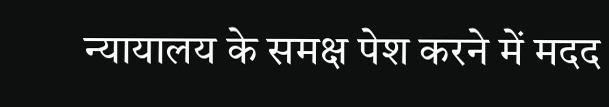न्यायालय के समक्ष पेश करने में मदद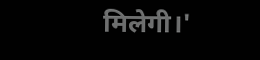मिलेगी।'